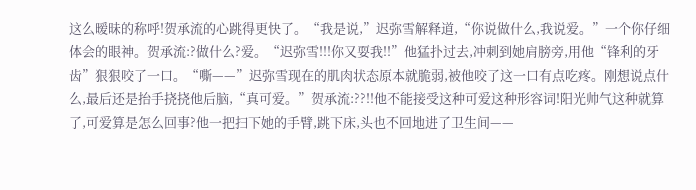这么暧昧的称呼!贺承流的心跳得更快了。“我是说,”迟弥雪解释道,“你说做什么,我说爱。”一个你仔细体会的眼神。贺承流:?做什么?爱。“迟弥雪!!!你又耍我!!”他猛扑过去,冲刺到她肩膀旁,用他“锋利的牙齿”狠狠咬了一口。“嘶——”迟弥雪现在的肌肉状态原本就脆弱,被他咬了这一口有点吃疼。刚想说点什么,最后还是抬手挠挠他后脑,“真可爱。”贺承流:??!!他不能接受这种可爱这种形容词!阳光帅气这种就算了,可爱算是怎么回事?他一把扫下她的手臂,跳下床,头也不回地进了卫生间——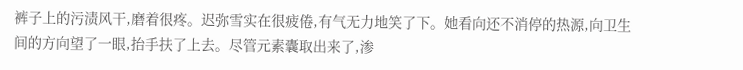裤子上的污渍风干,磨着很疼。迟弥雪实在很疲倦,有气无力地笑了下。她看向还不消停的热源,向卫生间的方向望了一眼,抬手扶了上去。尽管元素囊取出来了,渗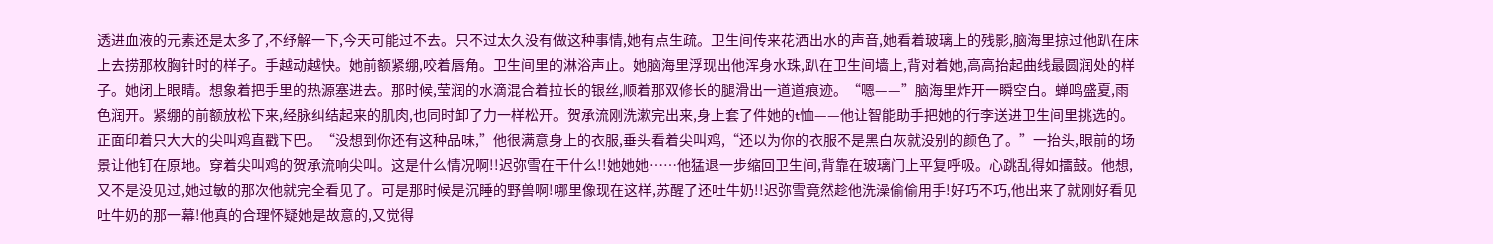透进血液的元素还是太多了,不纾解一下,今天可能过不去。只不过太久没有做这种事情,她有点生疏。卫生间传来花洒出水的声音,她看着玻璃上的残影,脑海里掠过他趴在床上去捞那枚胸针时的样子。手越动越快。她前额紧绷,咬着唇角。卫生间里的淋浴声止。她脑海里浮现出他浑身水珠,趴在卫生间墙上,背对着她,高高抬起曲线最圆润处的样子。她闭上眼睛。想象着把手里的热源塞进去。那时候,莹润的水滴混合着拉长的银丝,顺着那双修长的腿滑出一道道痕迹。“嗯——”脑海里炸开一瞬空白。蝉鸣盛夏,雨色润开。紧绷的前额放松下来,经脉纠结起来的肌肉,也同时卸了力一样松开。贺承流刚洗漱完出来,身上套了件她的t恤——他让智能助手把她的行李送进卫生间里挑选的。正面印着只大大的尖叫鸡直戳下巴。“没想到你还有这种品味,”他很满意身上的衣服,垂头看着尖叫鸡,“还以为你的衣服不是黑白灰就没别的颜色了。”一抬头,眼前的场景让他钉在原地。穿着尖叫鸡的贺承流响尖叫。这是什么情况啊!!迟弥雪在干什么!!她她她……他猛退一步缩回卫生间,背靠在玻璃门上平复呼吸。心跳乱得如擂鼓。他想,又不是没见过,她过敏的那次他就完全看见了。可是那时候是沉睡的野兽啊!哪里像现在这样,苏醒了还吐牛奶!!迟弥雪竟然趁他洗澡偷偷用手!好巧不巧,他出来了就刚好看见吐牛奶的那一幕!他真的合理怀疑她是故意的,又觉得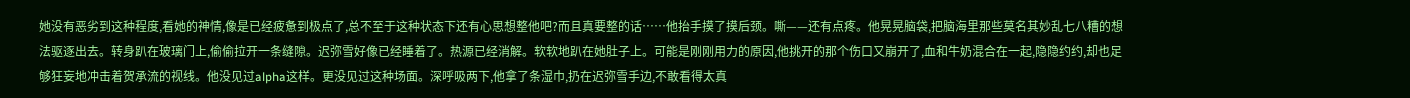她没有恶劣到这种程度,看她的神情,像是已经疲惫到极点了,总不至于这种状态下还有心思想整他吧?而且真要整的话……他抬手摸了摸后颈。嘶——还有点疼。他晃晃脑袋,把脑海里那些莫名其妙乱七八糟的想法驱逐出去。转身趴在玻璃门上,偷偷拉开一条缝隙。迟弥雪好像已经睡着了。热源已经消解。软软地趴在她肚子上。可能是刚刚用力的原因,他挑开的那个伤口又崩开了,血和牛奶混合在一起,隐隐约约,却也足够狂妄地冲击着贺承流的视线。他没见过alpha这样。更没见过这种场面。深呼吸两下,他拿了条湿巾,扔在迟弥雪手边,不敢看得太真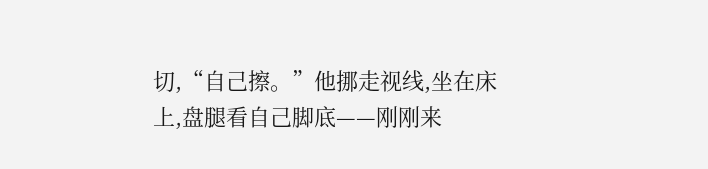切,“自己擦。”他挪走视线,坐在床上,盘腿看自己脚底——刚刚来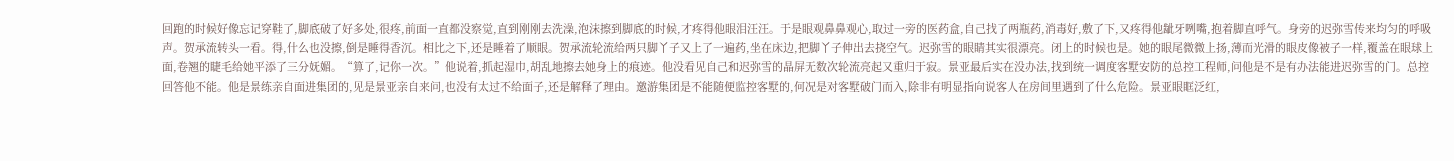回跑的时候好像忘记穿鞋了,脚底破了好多处,很疼,前面一直都没察觉,直到刚刚去洗澡,泡沫擦到脚底的时候,才疼得他眼泪汪汪。于是眼观鼻鼻观心,取过一旁的医药盒,自己找了两瓶药,消毒好,敷了下,又疼得他龇牙咧嘴,抱着脚直呼气。身旁的迟弥雪传来均匀的呼吸声。贺承流转头一看。得,什么也没擦,倒是睡得香沉。相比之下,还是睡着了顺眼。贺承流轮流给两只脚丫子又上了一遍药,坐在床边,把脚丫子伸出去挠空气。迟弥雪的眼睛其实很漂亮。闭上的时候也是。她的眼尾微微上扬,薄而光滑的眼皮像被子一样,覆盖在眼球上面,卷翘的睫毛给她平添了三分妩媚。“算了,记你一次。”他说着,抓起湿巾,胡乱地擦去她身上的痕迹。他没看见自己和迟弥雪的晶屏无数次轮流亮起又重归于寂。景亚最后实在没办法,找到统一调度客墅安防的总控工程师,问他是不是有办法能进迟弥雪的门。总控回答他不能。他是景练亲自面进集团的,见是景亚亲自来问,也没有太过不给面子,还是解释了理由。邀游集团是不能随便监控客墅的,何况是对客墅破门而入,除非有明显指向说客人在房间里遇到了什么危险。景亚眼眶泛红,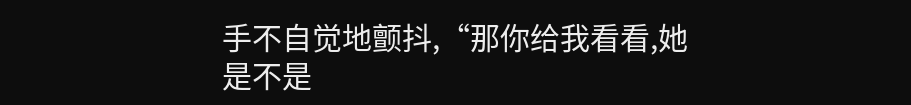手不自觉地颤抖,“那你给我看看,她是不是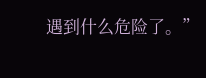遇到什么危险了。”